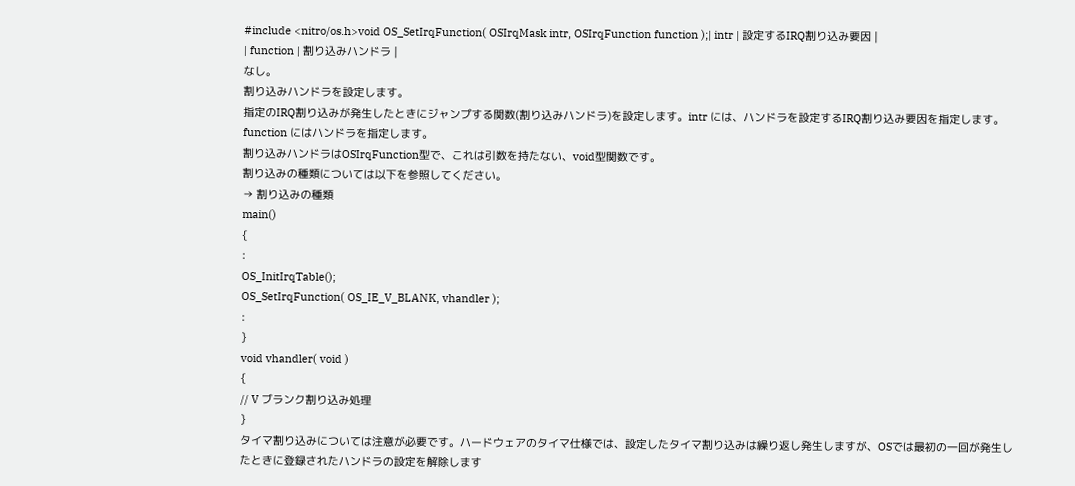#include <nitro/os.h>void OS_SetIrqFunction( OSIrqMask intr, OSIrqFunction function );| intr | 設定するIRQ割り込み要因 |
| function | 割り込みハンドラ |
なし。
割り込みハンドラを設定します。
指定のIRQ割り込みが発生したときにジャンプする関数(割り込みハンドラ)を設定します。intr には、ハンドラを設定するIRQ割り込み要因を指定します。function にはハンドラを指定します。
割り込みハンドラはOSIrqFunction型で、これは引数を持たない、void型関数です。
割り込みの種類については以下を参照してください。
→ 割り込みの種類
main()
{
:
OS_InitIrqTable();
OS_SetIrqFunction( OS_IE_V_BLANK, vhandler );
:
}
void vhandler( void )
{
// V ブランク割り込み処理
}
タイマ割り込みについては注意が必要です。ハードウェアのタイマ仕様では、設定したタイマ割り込みは繰り返し発生しますが、OSでは最初の一回が発生したときに登録されたハンドラの設定を解除します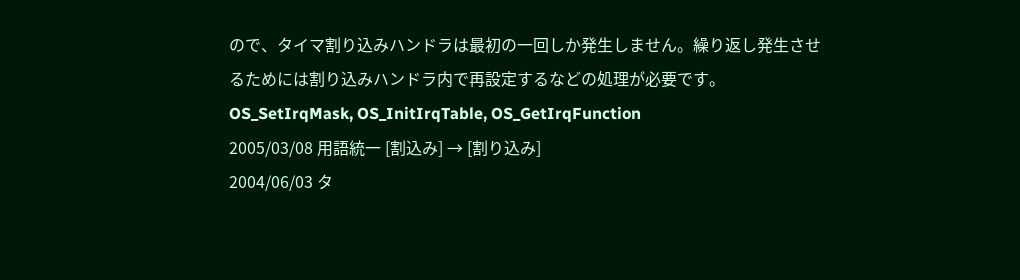ので、タイマ割り込みハンドラは最初の一回しか発生しません。繰り返し発生させるためには割り込みハンドラ内で再設定するなどの処理が必要です。
OS_SetIrqMask, OS_InitIrqTable, OS_GetIrqFunction
2005/03/08 用語統一 [割込み] → [割り込み]
2004/06/03 タ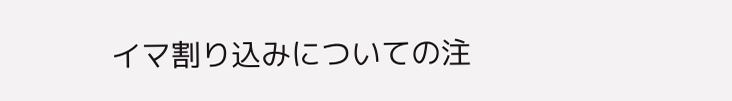イマ割り込みについての注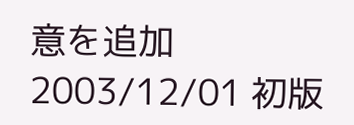意を追加
2003/12/01 初版